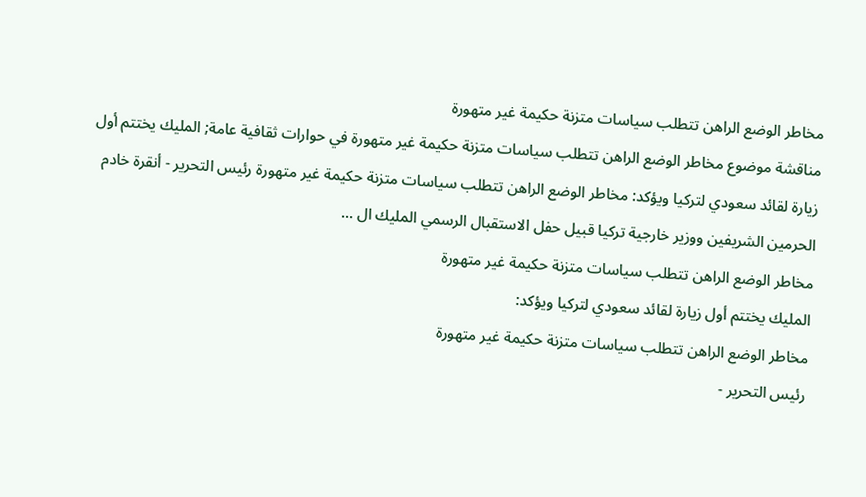مخاطر الوضع الراهن تتطلب سياسات متزنة حكيمة غير متهورة
مناقشة موضوع مخاطر الوضع الراهن تتطلب سياسات متزنة حكيمة غير متهورة في حوارات ثقافية عامة; المليك يختتم أول زيارة لقائد سعودي لتركيا ويؤكد: مخاطر الوضع الراهن تتطلب سياسات متزنة حكيمة غير متهورة رئيس التحرير - أنقرة خادم الحرمين الشريفين ووزير خارجية تركيا قبيل حفل الاستقبال الرسمي المليك ال ...
مخاطر الوضع الراهن تتطلب سياسات متزنة حكيمة غير متهورة
المليك يختتم أول زيارة لقائد سعودي لتركيا ويؤكد:
مخاطر الوضع الراهن تتطلب سياسات متزنة حكيمة غير متهورة
رئيس التحرير -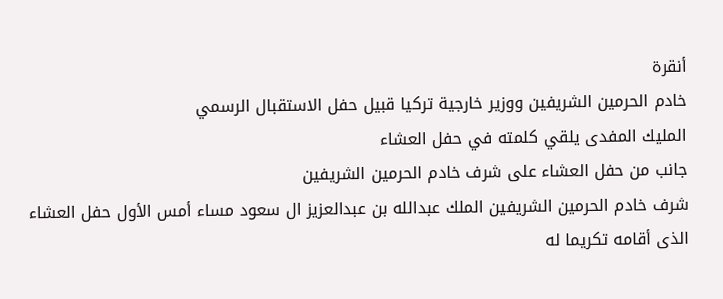أنقرة
خادم الحرمين الشريفين ووزير خارجية تركيا قبيل حفل الاستقبال الرسمي
المليك المفدى يلقي كلمته في حفل العشاء
جانب من حفل العشاء على شرف خادم الحرمين الشريفين
شرف خادم الحرمين الشريفين الملك عبدالله بن عبدالعزيز ال سعود مساء أمس الأول حفل العشاء الذى أقامه تكريما له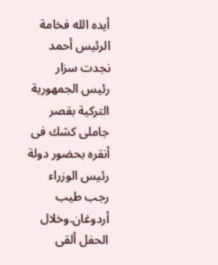أيده الله فخامة الرئيس أحمد نجدت سزار رئيس الجمهورية التركية بقصر جاملى كشك فى أنقره بحضور دولة رئيس الوزراء رجب طيب أردوغان.وخلال الحفل ألقى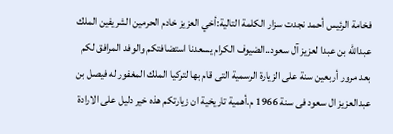فخامة الرئيس أحمد نجدت سزار الكلمة التالية:أخي العزيز خادم الحرمين الشريفين الملك عبدالله بن عبدا لعزيز آل سعود..الضيوف الكرام يسعدنا استضافتكم والوفد المرافق لكم بعد مرور أربعين سنة على الزيارة الرسمية التى قام بها لتركيا الملك المغفور له فيصل بن عبدالعزيز ال سعود فى سنة 1966 م.أهمية تاريخية ان زيارتكم هذه خير دليل على الارادة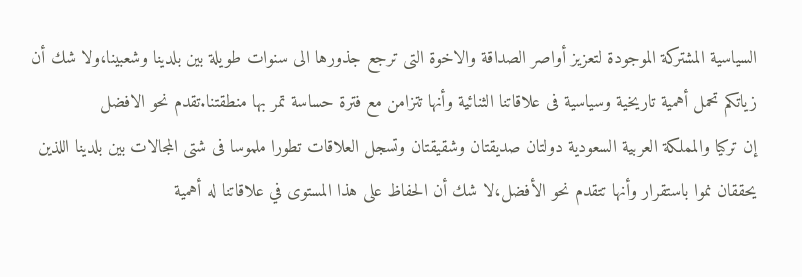السياسية المشتركة الموجودة لتعزيز أواصر الصداقة والاخوة التى ترجع جذورها الى سنوات طويلة بين بلدينا وشعبينا،ولا شك أن زياتكم تحمل أهمية تاريخية وسياسية فى علاقاتنا الثنائية وأنها تتزامن مع فترة حساسة تمر بها منطقتنا.تقدم نحو الافضل
إن تركيا والمملكة العربية السعودية دولتان صديقتان وشقيقتان وتسجل العلاقات تطورا ملموسا فى شتى المجالات بين بلدينا اللذين يحققان نموا باستقرار وأنها تتقدم نحو الأفضل،لا شك أن الحفاظ على هذا المستوى في علاقاتنا له أهمية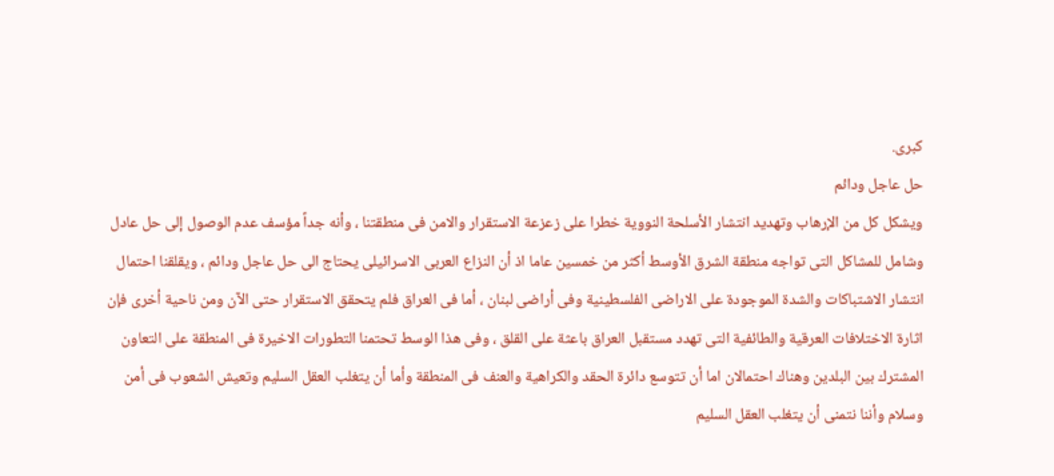كبرى.
حل عاجل ودائم
ويشكل كل من الإرهاب وتهديد انتشار الأسلحة النووية خطرا على زعزعة الاستقرار والامن فى منطقتنا ، وأنه جداً مؤسف عدم الوصول إلى حل عادل وشامل للمشاكل التى تواجه منطقة الشرق الأوسط أكثر من خمسين عاما اذ أن النزاع العربى الاسرائيلى يحتاج الى حل عاجل ودائم ، ويقلقنا احتمال انتشار الاشتباكات والشدة الموجودة على الاراضى الفلسطينية وفى أراضى لبنان ، أما فى العراق فلم يتحقق الاستقرار حتى الآن ومن ناحية أخرى فإن اثارة الاختلافات العرقية والطائفية التى تهدد مستقبل العراق باعثة على القلق ، وفى هذا الوسط تحتمنا التطورات الاخيرة فى المنطقة على التعاون المشترك بين البلدين وهناك احتمالان اما أن تتوسع دائرة الحقد والكراهية والعنف فى المنطقة وأما أن يتغلب العقل السليم وتعيش الشعوب فى أمن وسلام وأننا نتمنى أن يتغلب العقل السليم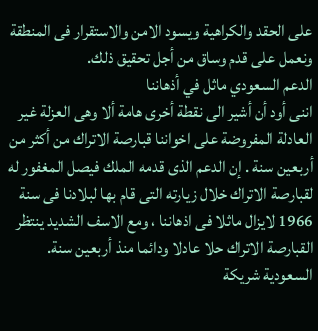على الحقد والكراهية ويسود الامن والاستقرار فى المنطقة ونعمل على قدم وساق من أجل تحقيق ذلك.
الدعم السعودي ماثل في أذهاننا
اننى أود أن أشير الى نقطة أخرى هامة ألا وهى العزلة غير العادلة المفروضة على اخواننا قبارصة الاتراك من أكثر من أربعين سنة . إن الدعم الذى قدمه الملك فيصل المغفور له لقبارصة الاتراك خلال زيارته التى قام بها لبلادنا فى سنة 1966 لايزال ماثلا فى اذهاننا ، ومع الاسف الشديد ينتظر القبارصة الاتراك حلا عادلا ودائما منذ أربعين سنة.
السعودية شريكة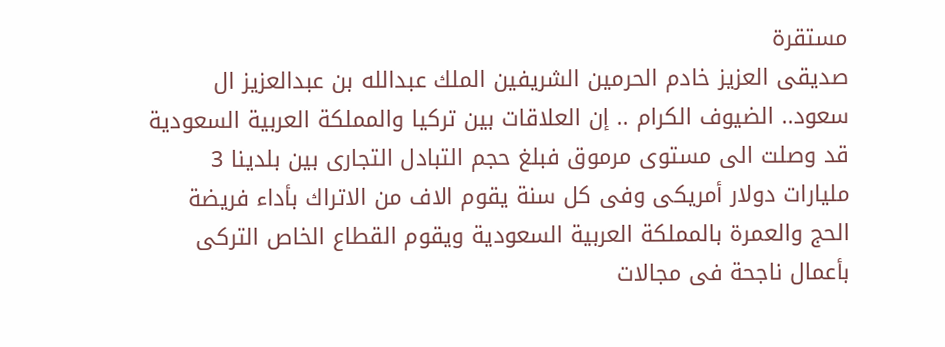مستقرة
صديقى العزيز خادم الحرمين الشريفين الملك عبدالله بن عبدالعزيز ال سعود.. الضيوف الكرام .. إن العلاقات بين تركيا والمملكة العربية السعودية قد وصلت الى مستوى مرموق فبلغ حجم التبادل التجارى بين بلدينا 3 مليارات دولار أمريكى وفى كل سنة يقوم الاف من الاتراك بأداء فريضة الحج والعمرة بالمملكة العربية السعودية ويقوم القطاع الخاص التركى بأعمال ناجحة فى مجالات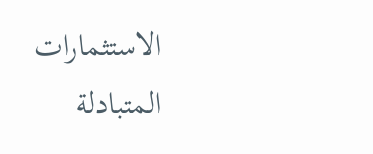الاستثمارات المتبادلة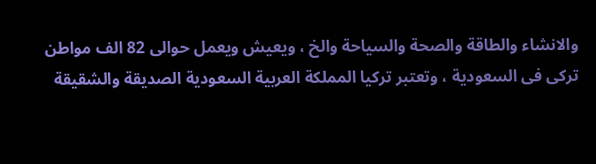والانشاء والطاقة والصحة والسياحة والخ ، ويعيش ويعمل حوالى 82 الف مواطن تركى فى السعودية ، وتعتبر تركيا المملكة العربية السعودية الصديقة والشقيقة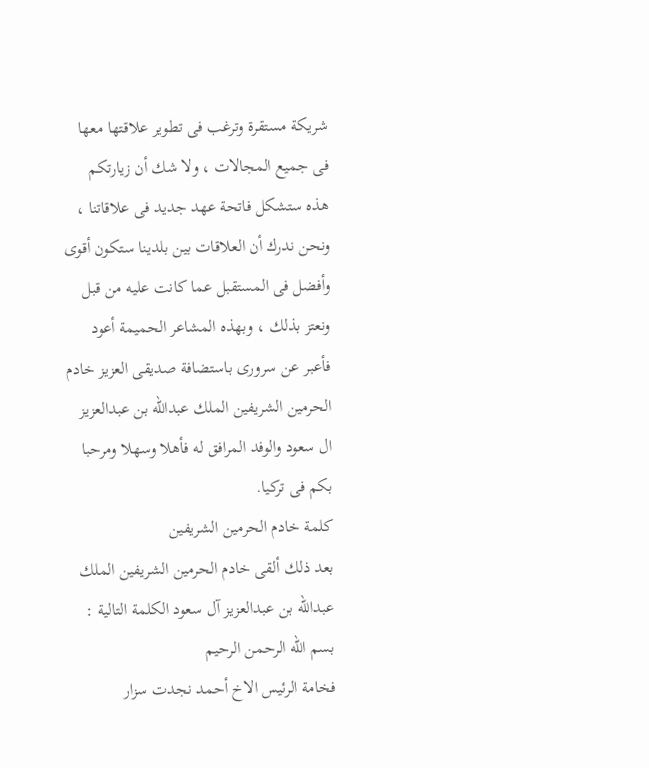شريكة مستقرة وترغب فى تطوير علاقتها معها فى جميع المجالات ، ولا شك أن زيارتكم هذه ستشكل فاتحة عهد جديد فى علاقاتنا ، ونحن ندرك أن العلاقات بين بلدينا ستكون أقوى وأفضل فى المستقبل عما كانت عليه من قبل ونعتز بذلك ، وبهذه المشاعر الحميمة أعود فأعبر عن سرورى باستضافة صديقى العزيز خادم الحرمين الشريفين الملك عبدالله بن عبدالعزيز ال سعود والوفد المرافق له فأهلا وسهلا ومرحبا بكم فى تركيا.
كلمة خادم الحرمين الشريفين
بعد ذلك ألقى خادم الحرمين الشريفين الملك عبدالله بن عبدالعزيز آل سعود الكلمة التالية :
بسم الله الرحمن الرحيم
فخامة الرئيس الاخ أحمد نجدت سزار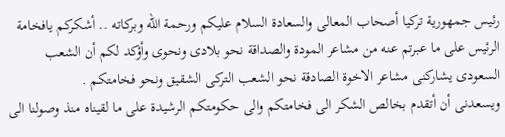رئيس جمهورية تركيا أصحاب المعالى والسعادة السلام عليكم ورحمة الله وبركاته .. أشكركم يافخامة الرئيس على ما عبرتم عنه من مشاعر المودة والصداقة نحو بلادى ونحوى وأؤكد لكم أن الشعب السعودى يشاركنى مشاعر الاخوة الصادقة نحو الشعب التركى الشقيق ونحو فخامتكم .
ويسعدنى أن أتقدم بخالص الشكر الى فخامتكم والى حكومتكم الرشيدة على ما لقيناه منذ وصولنا الى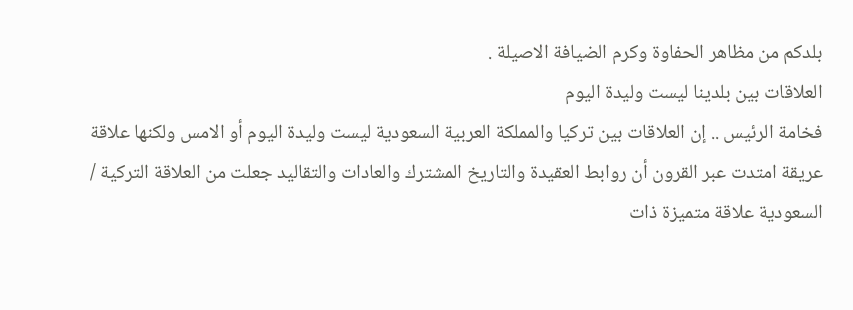بلدكم من مظاهر الحفاوة وكرم الضيافة الاصيلة .
العلاقات بين بلدينا ليست وليدة اليوم
فخامة الرئيس .. إن العلاقات بين تركيا والمملكة العربية السعودية ليست وليدة اليوم أو الامس ولكنها علاقة عريقة امتدت عبر القرون أن روابط العقيدة والتاريخ المشترك والعادات والتقاليد جعلت من العلاقة التركية / السعودية علاقة متميزة ذات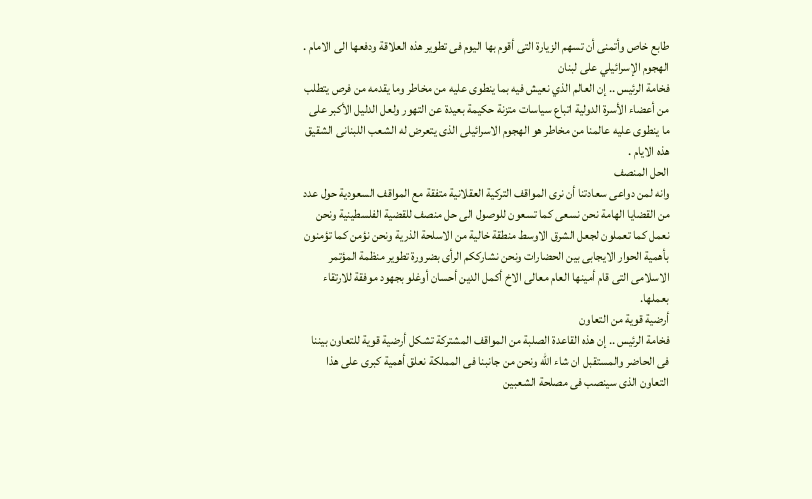طابع خاص وأتمنى أن تسهم الزيارة التى أقوم بها اليوم فى تطوير هذه العلاقة ودفعها الى الامام .
الهجوم الإسرائيلي على لبنان
فخامة الرئيس .. إن العالم الذي نعيش فيه بما ينطوى عليه من مخاطر وما يقدمه من فرص يتطلب من أعضاء الأسرة الدولية اتباع سياسات متزنة حكيمة بعيدة عن التهور ولعل الدليل الأكبر على ما ينطوى عليه عالمنا من مخاطر هو الهجوم الاسرائيلى الذى يتعرض له الشعب اللبنانى الشقيق هذه الايام .
الحل المنصف
وانه لمن دواعى سعادتنا أن نرى المواقف التركية العقلانية متفقة مع المواقف السعودية حول عدد من القضايا الهامة نحن نسعى كما تسعون للوصول الى حل منصف للقضية الفلسطينية ونحن نعمل كما تعملون لجعل الشرق الاوسط منطقة خالية من الاسلحة الذرية ونحن نؤمن كما تؤمنون بأهمية الحوار الايجابى بين الحضارات ونحن نشارككم الرأى بضرورة تطوير منظمة المؤتمر الاسلامى التى قام أمينها العام معالى الاخ أكمل الدين أحسان أوغلو بجهود موفقة للارتقاء بعملها.
أرضية قوية من التعاون
فخامة الرئيس .. إن هذه القاعدة الصلبة من المواقف المشتركة تشكل أرضية قوية للتعاون بيننا فى الحاضر والمستقبل ان شاء الله ونحن من جانبنا فى المملكة نعلق أهمية كبرى على هذا التعاون الذى سينصب فى مصلحة الشعبين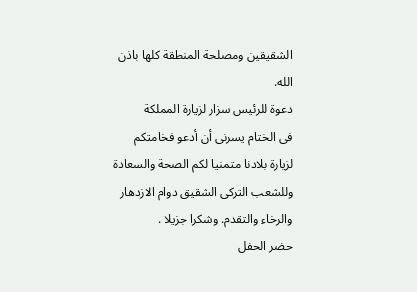الشقيقين ومصلحة المنطقة كلها باذن الله.
دعوة للرئيس سزار لزيارة المملكة
فى الختام يسرنى أن أدعو فخامتكم لزيارة بلادنا متمنيا لكم الصحة والسعادة وللشعب التركى الشقيق دوام الازدهار والرخاء والتقدم. وشكرا جزيلا .
حضر الحفل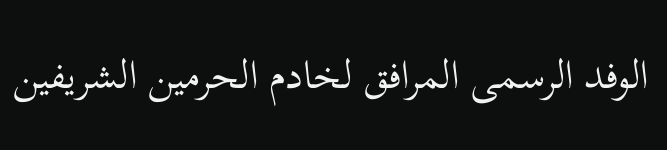الوفد الرسمى المرافق لخادم الحرمين الشريفين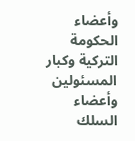وأعضاء الحكومة التركية وكبار المسئولين وأعضاء السلك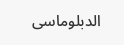الدبلوماسى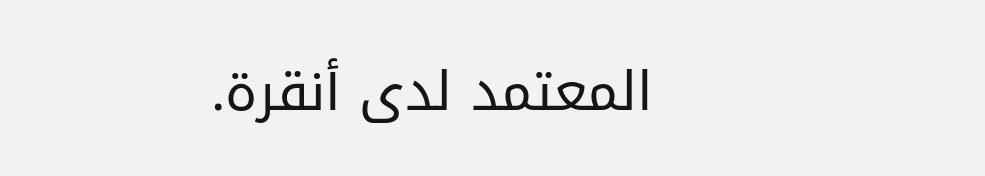المعتمد لدى أنقرة.